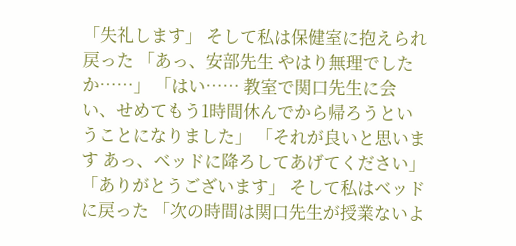「失礼します」 そして私は保健室に抱えられ戻った 「あっ、安部先生 やはり無理でしたか……」 「はい…… 教室で関口先生に会い、せめてもう1時間休んでから帰ろうということになりました」 「それが良いと思います あっ、ベッドに降ろしてあげてください」 「ありがとうございます」 そして私はベッドに戻った 「次の時間は関口先生が授業ないよ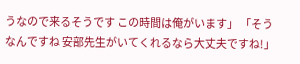うなので来るそうです この時間は俺がいます」 「そうなんですね 安部先生がいてくれるなら大丈夫ですね!」